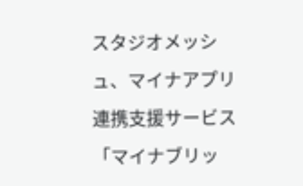スタジオメッシュ、マイナアプリ連携支援サービス「マイナブリッ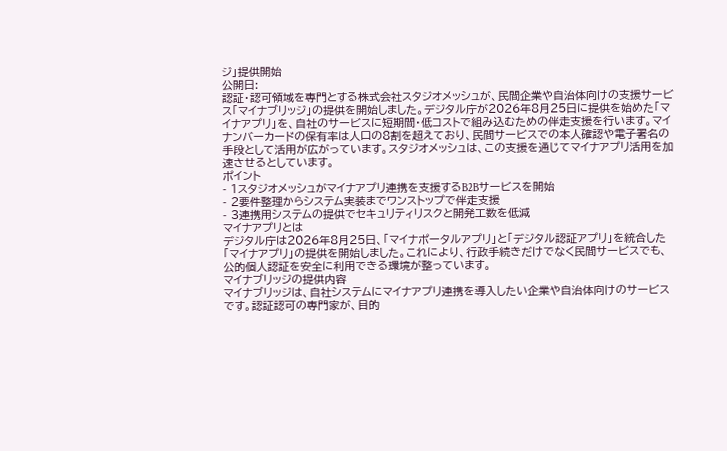ジ」提供開始
公開日:
認証・認可領域を専門とする株式会社スタジオメッシュが、民間企業や自治体向けの支援サービス「マイナブリッジ」の提供を開始しました。デジタル庁が2026年8月25日に提供を始めた「マイナアプリ」を、自社のサービスに短期間・低コストで組み込むための伴走支援を行います。マイナンバーカードの保有率は人口の8割を超えており、民間サービスでの本人確認や電子署名の手段として活用が広がっています。スタジオメッシュは、この支援を通じてマイナアプリ活用を加速させるとしています。
ポイント
- 1スタジオメッシュがマイナアプリ連携を支援するB2Bサービスを開始
- 2要件整理からシステム実装までワンストップで伴走支援
- 3連携用システムの提供でセキュリティリスクと開発工数を低減
マイナアプリとは
デジタル庁は2026年8月25日、「マイナポータルアプリ」と「デジタル認証アプリ」を統合した「マイナアプリ」の提供を開始しました。これにより、行政手続きだけでなく民間サービスでも、公的個人認証を安全に利用できる環境が整っています。
マイナブリッジの提供内容
マイナブリッジは、自社システムにマイナアプリ連携を導入したい企業や自治体向けのサービスです。認証認可の専門家が、目的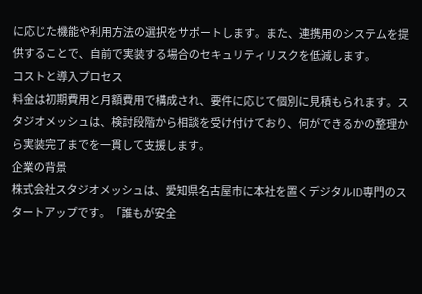に応じた機能や利用方法の選択をサポートします。また、連携用のシステムを提供することで、自前で実装する場合のセキュリティリスクを低減します。
コストと導入プロセス
料金は初期費用と月額費用で構成され、要件に応じて個別に見積もられます。スタジオメッシュは、検討段階から相談を受け付けており、何ができるかの整理から実装完了までを一貫して支援します。
企業の背景
株式会社スタジオメッシュは、愛知県名古屋市に本社を置くデジタルID専門のスタートアップです。「誰もが安全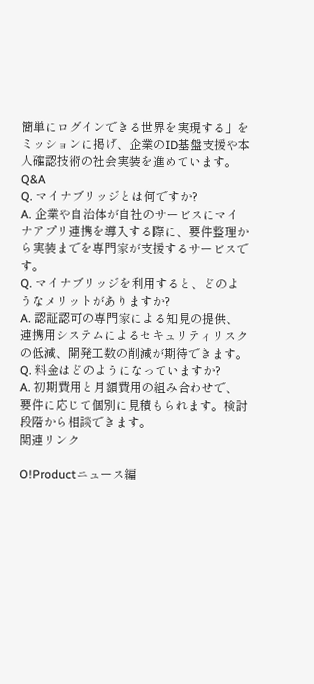簡単にログインできる世界を実現する」をミッションに掲げ、企業のID基盤支援や本人確認技術の社会実装を進めています。
Q&A
Q. マイナブリッジとは何ですか?
A. 企業や自治体が自社のサービスにマイナアプリ連携を導入する際に、要件整理から実装までを専門家が支援するサービスです。
Q. マイナブリッジを利用すると、どのようなメリットがありますか?
A. 認証認可の専門家による知見の提供、連携用システムによるセキュリティリスクの低減、開発工数の削減が期待できます。
Q. 料金はどのようになっていますか?
A. 初期費用と月額費用の組み合わせで、要件に応じて個別に見積もられます。検討段階から相談できます。
関連リンク

O!Productニュース編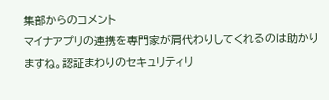集部からのコメント
マイナアプリの連携を専門家が肩代わりしてくれるのは助かりますね。認証まわりのセキュリティリ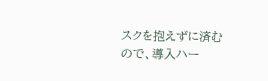スクを抱えずに済むので、導入ハー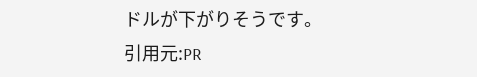ドルが下がりそうです。
引用元:PR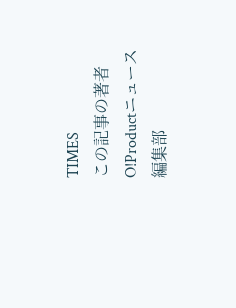TIMES
この記事の著者
O!Productニュース編集部